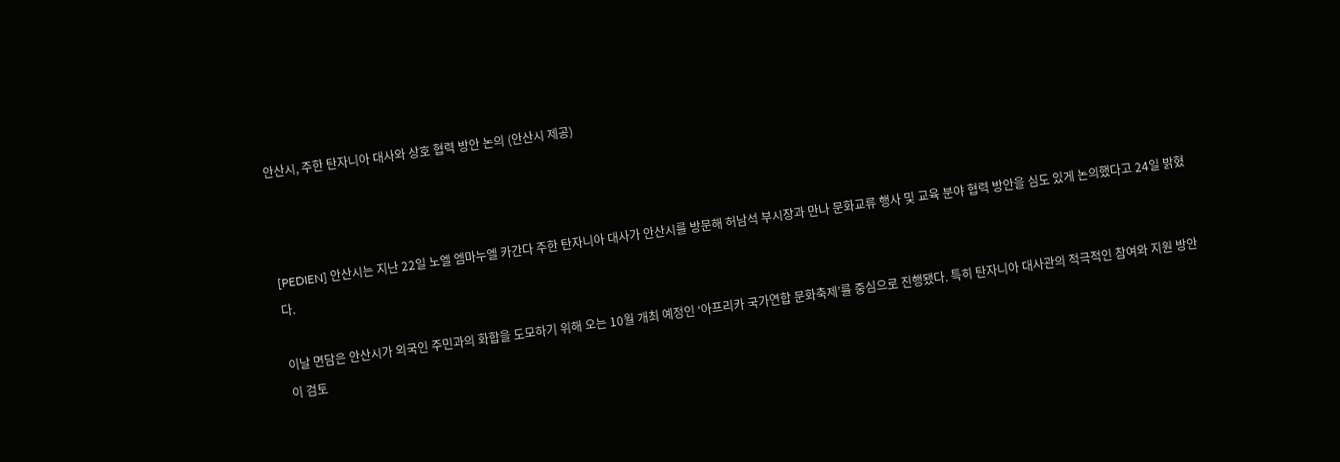안산시, 주한 탄자니아 대사와 상호 협력 방안 논의 (안산시 제공)



[PEDIEN] 안산시는 지난 22일 노엘 엠마누엘 카간다 주한 탄자니아 대사가 안산시를 방문해 허남석 부시장과 만나 문화교류 행사 및 교육 분야 협력 방안을 심도 있게 논의했다고 24일 밝혔다.

이날 면담은 안산시가 외국인 주민과의 화합을 도모하기 위해 오는 10월 개최 예정인 ‘아프리카 국가연합 문화축제’를 중심으로 진행됐다. 특히 탄자니아 대사관의 적극적인 참여와 지원 방안이 검토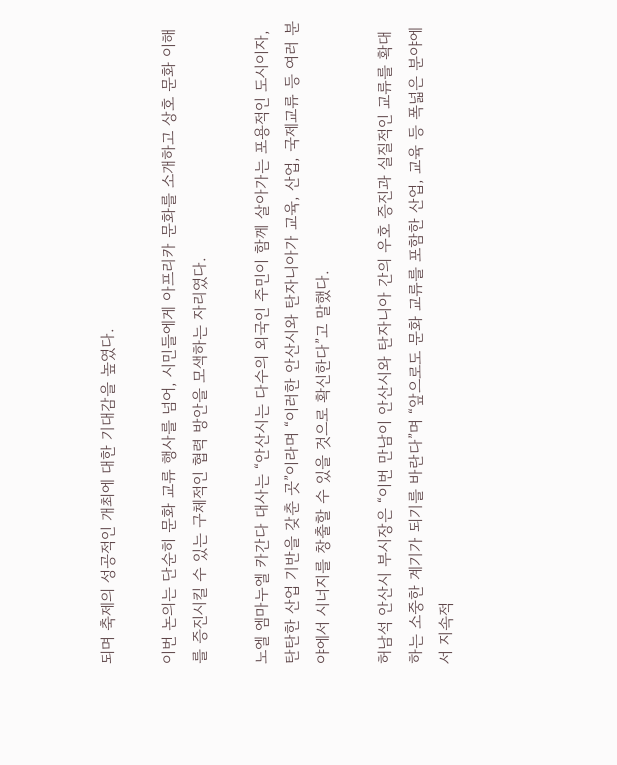되며 축제의 성공적인 개최에 대한 기대감을 높였다.

이번 논의는 단순히 문화 교류 행사를 넘어, 시민들에게 아프리카 문화를 소개하고 상호 문화 이해를 증진시킬 수 있는 구체적인 협력 방안을 모색하는 자리였다.

노엘 엠마누엘 카간다 대사는 “안산시는 다수의 외국인 주민이 함께 살아가는 포용적인 도시이자, 탄탄한 산업 기반을 갖춘 곳”이라며 “이러한 안산시와 탄자니아가 교육, 산업, 국제교류 등 여러 분야에서 시너지를 창출할 수 있을 것으로 확신한다”고 말했다.

허남석 안산시 부시장은 “이번 만남이 안산시와 탄자니아 간의 우호 증진과 실질적인 교류를 확대하는 소중한 계기가 되기를 바란다”며 “앞으로도 문화 교류를 포함한 산업, 교육 등 폭넓은 분야에서 지속적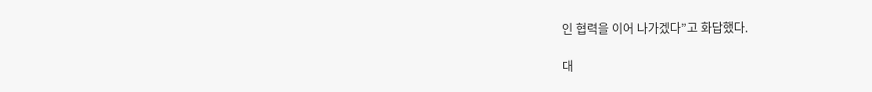인 협력을 이어 나가겠다”고 화답했다.

대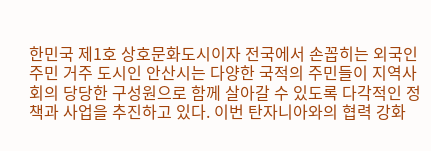한민국 제1호 상호문화도시이자 전국에서 손꼽히는 외국인 주민 거주 도시인 안산시는 다양한 국적의 주민들이 지역사회의 당당한 구성원으로 함께 살아갈 수 있도록 다각적인 정책과 사업을 추진하고 있다. 이번 탄자니아와의 협력 강화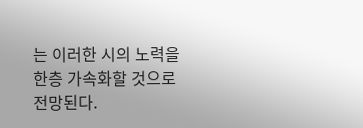는 이러한 시의 노력을 한층 가속화할 것으로 전망된다.